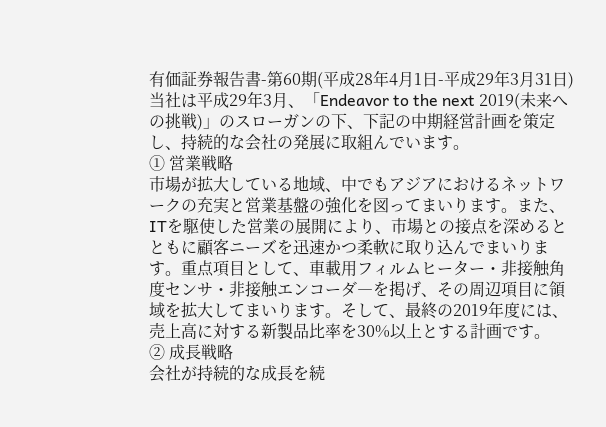有価証券報告書-第60期(平成28年4月1日-平成29年3月31日)
当社は平成29年3月、「Endeavor to the next 2019(未来への挑戦)」のスローガンの下、下記の中期経営計画を策定し、持続的な会社の発展に取組んでいます。
① 営業戦略
市場が拡大している地域、中でもアジアにおけるネットワークの充実と営業基盤の強化を図ってまいります。また、ITを駆使した営業の展開により、市場との接点を深めるとともに顧客ニーズを迅速かつ柔軟に取り込んでまいります。重点項目として、車載用フィルムヒーター・非接触角度センサ・非接触エンコーダ―を掲げ、その周辺項目に領域を拡大してまいります。そして、最終の2019年度には、売上高に対する新製品比率を30%以上とする計画です。
② 成長戦略
会社が持続的な成長を続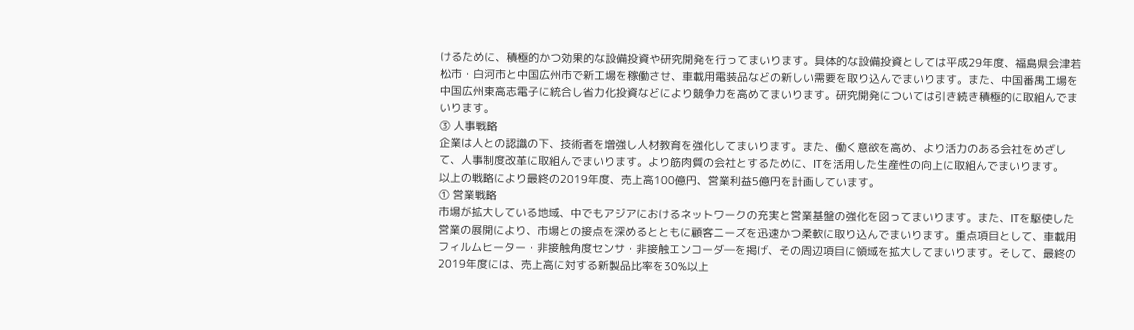けるために、積極的かつ効果的な設備投資や研究開発を行ってまいります。具体的な設備投資としては平成29年度、福島県会津若松市・白河市と中国広州市で新工場を稼働させ、車載用電装品などの新しい需要を取り込んでまいります。また、中国番禺工場を中国広州東高志電子に統合し省力化投資などにより競争力を高めてまいります。研究開発については引き続き積極的に取組んでまいります。
③ 人事戦略
企業は人との認識の下、技術者を増強し人材教育を強化してまいります。また、働く意欲を高め、より活力のある会社をめざして、人事制度改革に取組んでまいります。より筋肉質の会社とするために、ITを活用した生産性の向上に取組んでまいります。
以上の戦略により最終の2019年度、売上高100億円、営業利益5億円を計画しています。
① 営業戦略
市場が拡大している地域、中でもアジアにおけるネットワークの充実と営業基盤の強化を図ってまいります。また、ITを駆使した営業の展開により、市場との接点を深めるとともに顧客ニーズを迅速かつ柔軟に取り込んでまいります。重点項目として、車載用フィルムヒーター・非接触角度センサ・非接触エンコーダ―を掲げ、その周辺項目に領域を拡大してまいります。そして、最終の2019年度には、売上高に対する新製品比率を30%以上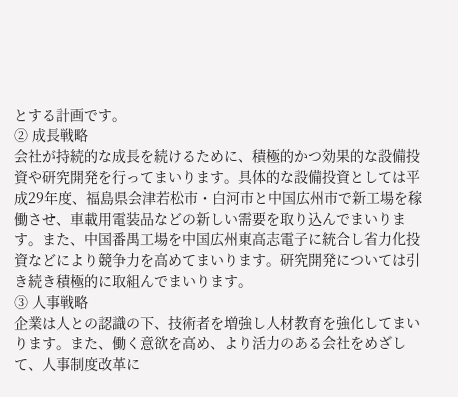とする計画です。
② 成長戦略
会社が持続的な成長を続けるために、積極的かつ効果的な設備投資や研究開発を行ってまいります。具体的な設備投資としては平成29年度、福島県会津若松市・白河市と中国広州市で新工場を稼働させ、車載用電装品などの新しい需要を取り込んでまいります。また、中国番禺工場を中国広州東高志電子に統合し省力化投資などにより競争力を高めてまいります。研究開発については引き続き積極的に取組んでまいります。
③ 人事戦略
企業は人との認識の下、技術者を増強し人材教育を強化してまいります。また、働く意欲を高め、より活力のある会社をめざして、人事制度改革に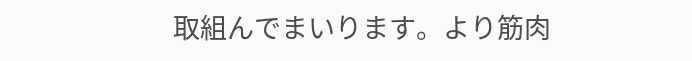取組んでまいります。より筋肉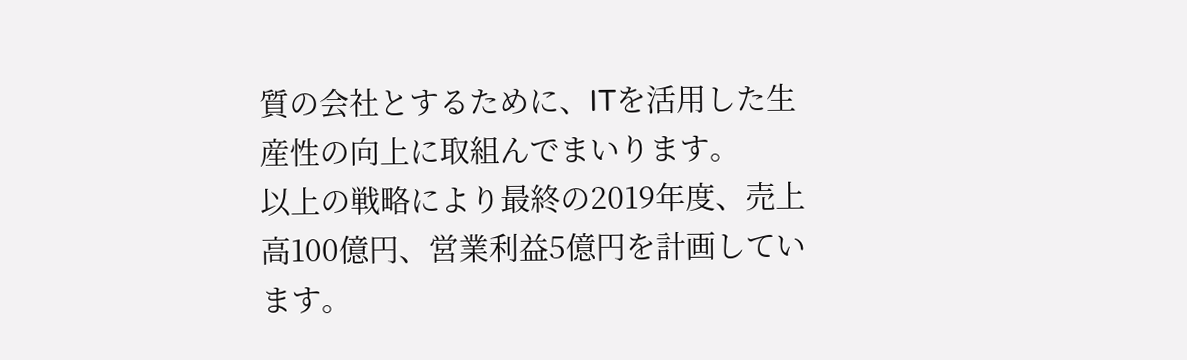質の会社とするために、ITを活用した生産性の向上に取組んでまいります。
以上の戦略により最終の2019年度、売上高100億円、営業利益5億円を計画しています。